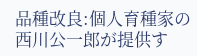品種改良:個人育種家の西川公一郎が提供す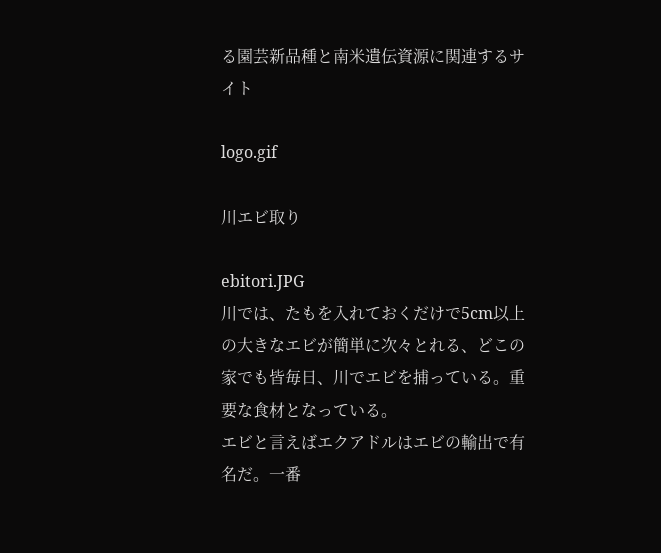る園芸新品種と南米遺伝資源に関連するサイト

logo.gif

川エビ取り

ebitori.JPG
川では、たもを入れておくだけで5cm以上の大きなエビが簡単に次々とれる、どこの家でも皆毎日、川でエビを捕っている。重要な食材となっている。
エビと言えばエクアドルはエビの輸出で有名だ。一番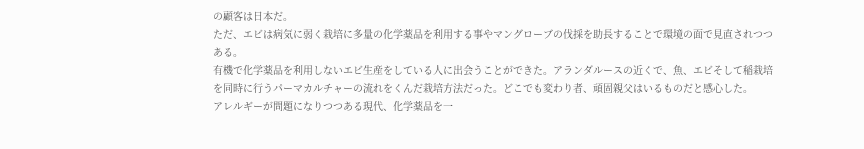の顧客は日本だ。
ただ、エビは病気に弱く栽培に多量の化学薬品を利用する事やマングローブの伐採を助長することで環境の面で見直されつつある。
有機で化学薬品を利用しないエビ生産をしている人に出会うことができた。アランダルースの近くで、魚、エビそして稲栽培を同時に行うパーマカルチャーの流れをくんだ栽培方法だった。どこでも変わり者、頑固親父はいるものだと感心した。
アレルギーが問題になりつつある現代、化学薬品を一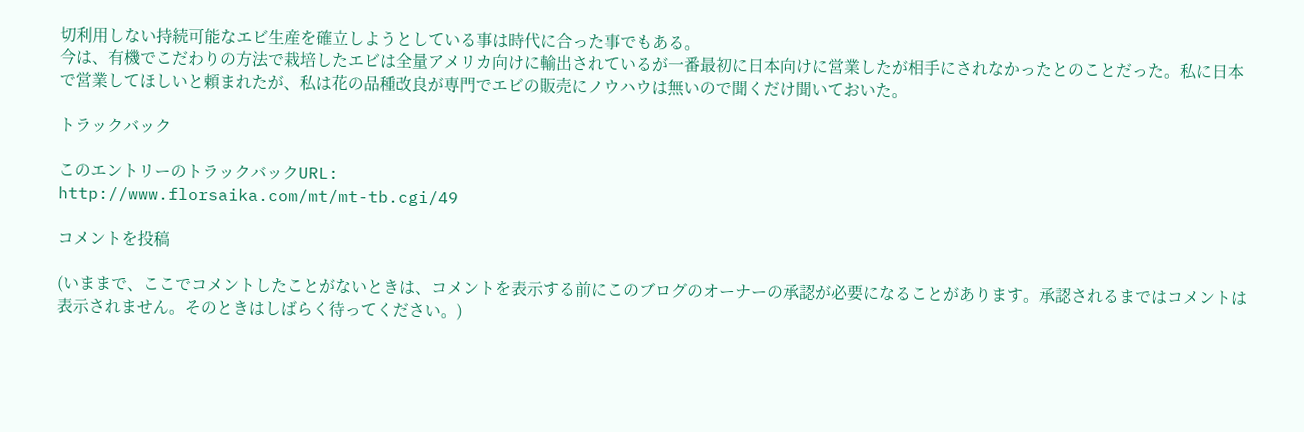切利用しない持続可能なエビ生産を確立しようとしている事は時代に合った事でもある。
今は、有機でこだわりの方法で栽培したエビは全量アメリカ向けに輸出されているが一番最初に日本向けに営業したが相手にされなかったとのことだった。私に日本で営業してほしいと頼まれたが、私は花の品種改良が専門でエビの販売にノウハウは無いので聞くだけ聞いておいた。

トラックバック

このエントリーのトラックバックURL:
http://www.florsaika.com/mt/mt-tb.cgi/49

コメントを投稿

(いままで、ここでコメントしたことがないときは、コメントを表示する前にこのブログのオーナーの承認が必要になることがあります。承認されるまではコメントは表示されません。そのときはしばらく待ってください。)